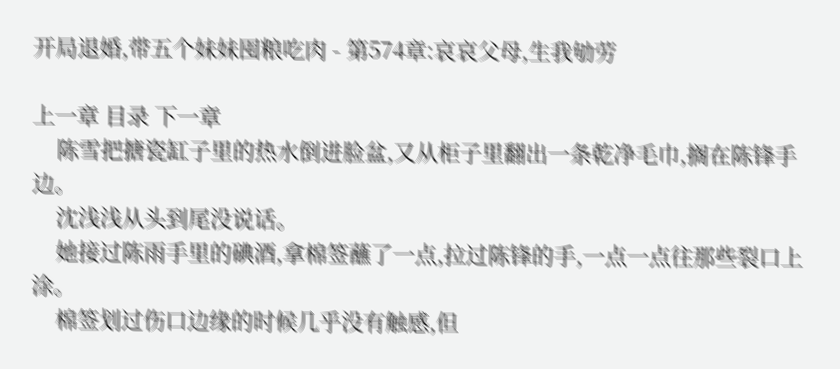开局退婚,带五个妹妹囤粮吃肉 - 第574章:哀哀父母,生我劬劳

上一章 目录 下一章
    陈雪把搪瓷缸子里的热水倒进脸盆,又从柜子里翻出一条乾净毛巾,搁在陈锋手边。
    沈浅浅从头到尾没说话。
    她接过陈雨手里的碘酒,拿棉签蘸了一点,拉过陈锋的手,一点一点往那些裂口上涂。
    棉签划过伤口边缘的时候几乎没有触感,但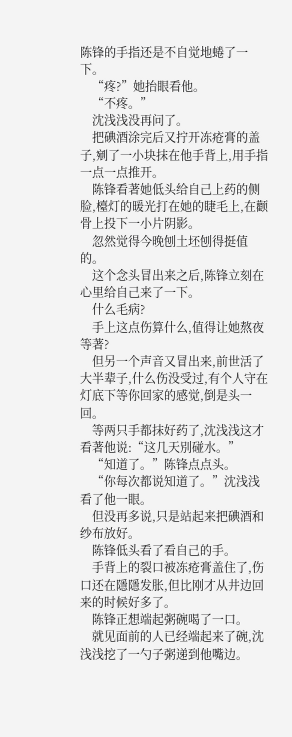陈锋的手指还是不自觉地蜷了一下。
    “疼?”她抬眼看他。
    “不疼。”
    沈浅浅没再问了。
    把碘酒涂完后又拧开冻疮膏的盖子,剜了一小块抹在他手背上,用手指一点一点推开。
    陈锋看著她低头给自己上药的侧脸,檯灯的暖光打在她的睫毛上,在颧骨上投下一小片阴影。
    忽然觉得今晚刨土坯刨得挺值的。
    这个念头冒出来之后,陈锋立刻在心里给自己来了一下。
    什么毛病?
    手上这点伤算什么,值得让她熬夜等著?
    但另一个声音又冒出来,前世活了大半辈子,什么伤没受过,有个人守在灯底下等你回家的感觉,倒是头一回。
    等两只手都抹好药了,沈浅浅这才看著他说:“这几天別碰水。”
    “知道了。”陈锋点点头。
    “你每次都说知道了。”沈浅浅看了他一眼。
    但没再多说,只是站起来把碘酒和纱布放好。
    陈锋低头看了看自己的手。
    手背上的裂口被冻疮膏盖住了,伤口还在隱隱发胀,但比刚才从井边回来的时候好多了。
    陈锋正想端起粥碗喝了一口。
    就见面前的人已经端起来了碗,沈浅浅挖了一勺子粥递到他嘴边。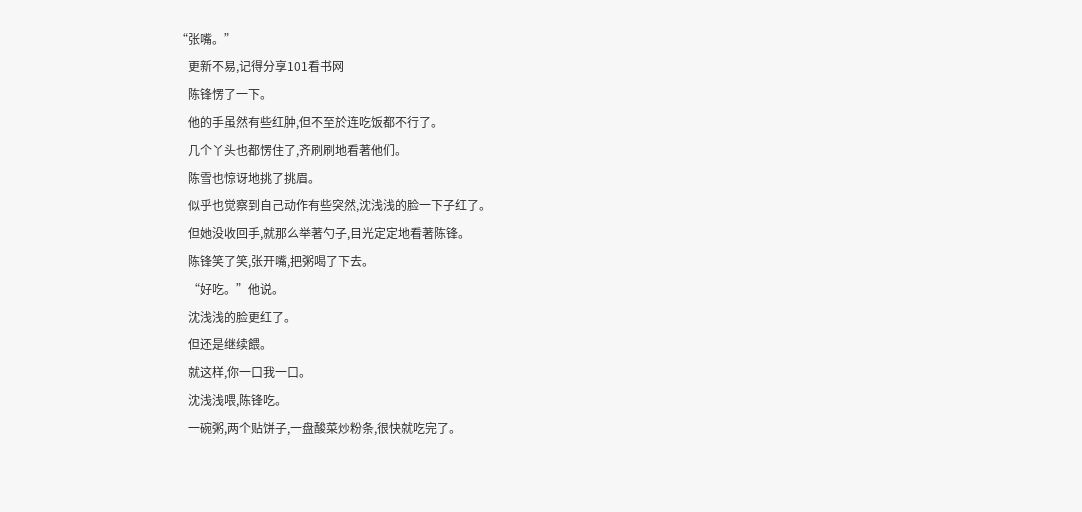“张嘴。”
    更新不易,记得分享101看书网
    陈锋愣了一下。
    他的手虽然有些红肿,但不至於连吃饭都不行了。
    几个丫头也都愣住了,齐刷刷地看著他们。
    陈雪也惊讶地挑了挑眉。
    似乎也觉察到自己动作有些突然,沈浅浅的脸一下子红了。
    但她没收回手,就那么举著勺子,目光定定地看著陈锋。
    陈锋笑了笑,张开嘴,把粥喝了下去。
    “好吃。”他说。
    沈浅浅的脸更红了。
    但还是继续餵。
    就这样,你一口我一口。
    沈浅浅喂,陈锋吃。
    一碗粥,两个贴饼子,一盘酸菜炒粉条,很快就吃完了。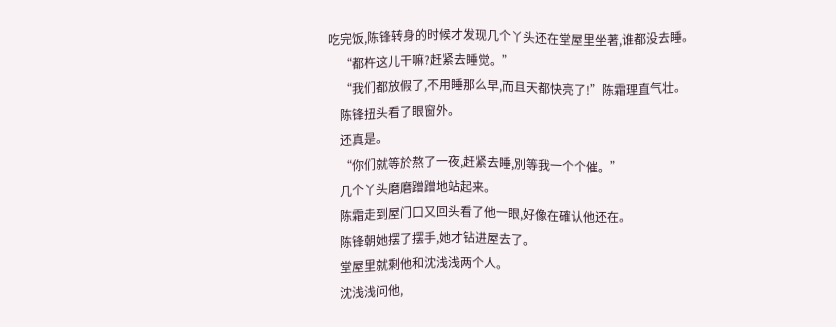吃完饭,陈锋转身的时候才发现几个丫头还在堂屋里坐著,谁都没去睡。
    “都杵这儿干嘛?赶紧去睡觉。”
    “我们都放假了,不用睡那么早,而且天都快亮了!”陈霜理直气壮。
    陈锋扭头看了眼窗外。
    还真是。
    “你们就等於熬了一夜,赶紧去睡,別等我一个个催。”
    几个丫头磨磨蹭蹭地站起来。
    陈霜走到屋门口又回头看了他一眼,好像在確认他还在。
    陈锋朝她摆了摆手,她才钻进屋去了。
    堂屋里就剩他和沈浅浅两个人。
    沈浅浅问他,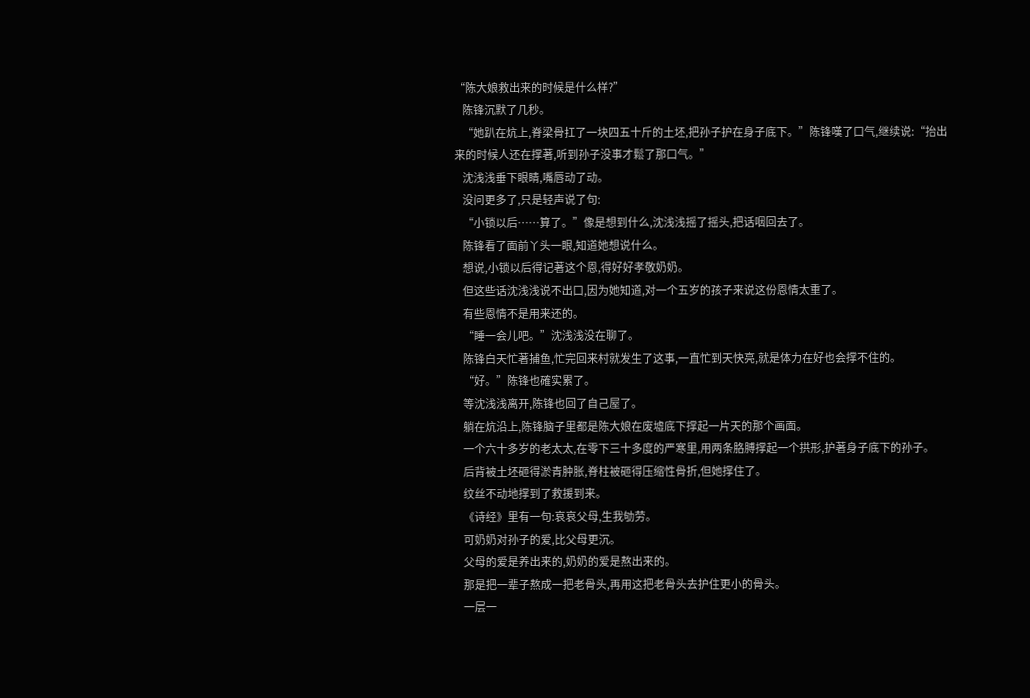“陈大娘救出来的时候是什么样?”
    陈锋沉默了几秒。
    “她趴在炕上,脊梁骨扛了一块四五十斤的土坯,把孙子护在身子底下。”陈锋嘆了口气,继续说:“抬出来的时候人还在撑著,听到孙子没事才鬆了那口气。”
    沈浅浅垂下眼睛,嘴唇动了动。
    没问更多了,只是轻声说了句:
    “小锁以后……算了。”像是想到什么,沈浅浅摇了摇头,把话咽回去了。
    陈锋看了面前丫头一眼,知道她想说什么。
    想说,小锁以后得记著这个恩,得好好孝敬奶奶。
    但这些话沈浅浅说不出口,因为她知道,对一个五岁的孩子来说这份恩情太重了。
    有些恩情不是用来还的。
    “睡一会儿吧。”沈浅浅没在聊了。
    陈锋白天忙著捕鱼,忙完回来村就发生了这事,一直忙到天快亮,就是体力在好也会撑不住的。
    “好。”陈锋也確实累了。
    等沈浅浅离开,陈锋也回了自己屋了。
    躺在炕沿上,陈锋脑子里都是陈大娘在废墟底下撑起一片天的那个画面。
    一个六十多岁的老太太,在零下三十多度的严寒里,用两条胳膊撑起一个拱形,护著身子底下的孙子。
    后背被土坯砸得淤青肿胀,脊柱被砸得压缩性骨折,但她撑住了。
    纹丝不动地撑到了救援到来。
    《诗经》里有一句:哀哀父母,生我劬劳。
    可奶奶对孙子的爱,比父母更沉。
    父母的爱是养出来的,奶奶的爱是熬出来的。
    那是把一辈子熬成一把老骨头,再用这把老骨头去护住更小的骨头。
    一层一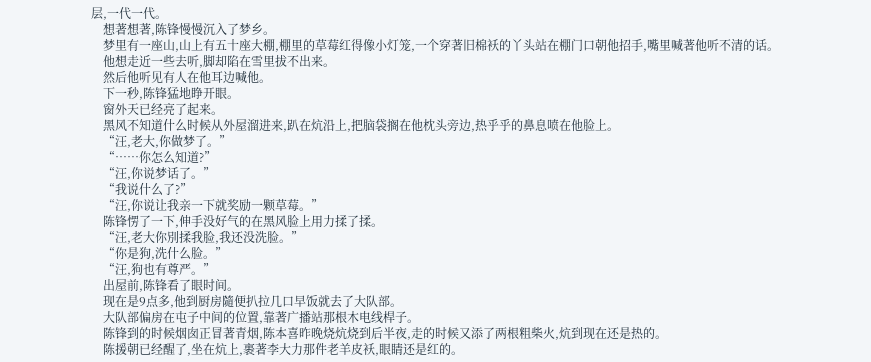层,一代一代。
    想著想著,陈锋慢慢沉入了梦乡。
    梦里有一座山,山上有五十座大棚,棚里的草莓红得像小灯笼,一个穿著旧棉袄的丫头站在棚门口朝他招手,嘴里喊著他听不清的话。
    他想走近一些去听,脚却陷在雪里拔不出来。
    然后他听见有人在他耳边喊他。
    下一秒,陈锋猛地睁开眼。
    窗外天已经亮了起来。
    黑风不知道什么时候从外屋溜进来,趴在炕沿上,把脑袋搁在他枕头旁边,热乎乎的鼻息喷在他脸上。
    “汪,老大,你做梦了。”
    “……你怎么知道?”
    “汪,你说梦话了。”
    “我说什么了?”
    “汪,你说让我亲一下就奖励一颗草莓。”
    陈锋愣了一下,伸手没好气的在黑风脸上用力揉了揉。
    “汪,老大你別揉我脸,我还没洗脸。”
    “你是狗,洗什么脸。”
    “汪,狗也有尊严。”
    出屋前,陈锋看了眼时间。
    现在是9点多,他到厨房隨便扒拉几口早饭就去了大队部。
    大队部偏房在屯子中间的位置,靠著广播站那根木电线桿子。
    陈锋到的时候烟囱正冒著青烟,陈本喜昨晚烧炕烧到后半夜,走的时候又添了两根粗柴火,炕到现在还是热的。
    陈援朝已经醒了,坐在炕上,裹著李大力那件老羊皮袄,眼睛还是红的。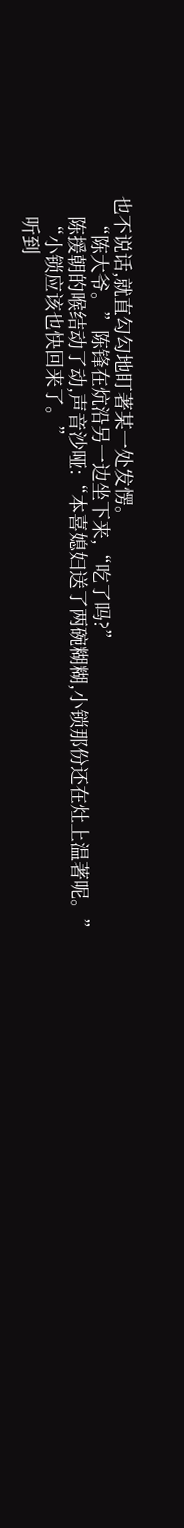也不说话,就直勾勾地盯著某一处发愣。
    “陈大爷。”陈锋在炕沿另一边坐下来,“吃了吗?”
    陈援朝的喉结动了动,声音沙哑:“本喜媳妇送了两碗糊糊,小锁那份还在灶上温著呢。”
    “小锁应该也快回来了。”
    听到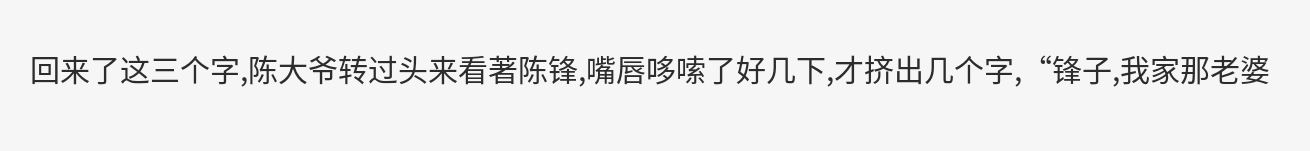回来了这三个字,陈大爷转过头来看著陈锋,嘴唇哆嗦了好几下,才挤出几个字,“锋子,我家那老婆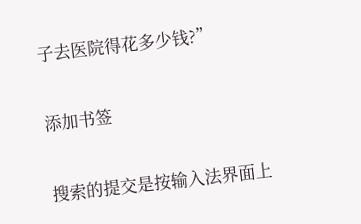子去医院得花多少钱?”

添加书签

搜索的提交是按输入法界面上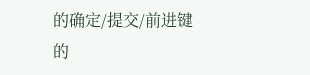的确定/提交/前进键的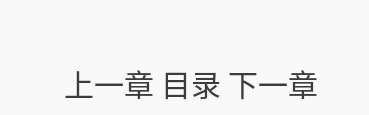上一章 目录 下一章